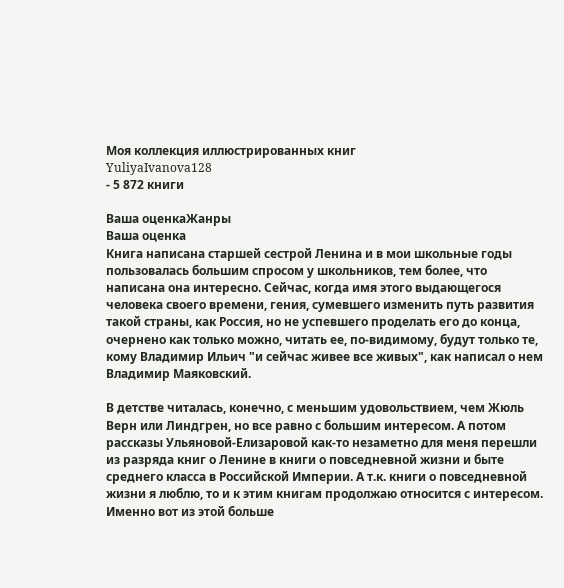Моя коллекция иллюстрированных книг
YuliyaIvanova128
- 5 872 книги

Ваша оценкаЖанры
Ваша оценка
Книга написана старшей сестрой Ленина и в мои школьные годы пользовалась большим спросом у школьников, тем более, что написана она интересно. Сейчас, когда имя этого выдающегося человека своего времени, гения, сумевшего изменить путь развития такой страны, как Россия, но не успевшего проделать его до конца, очернено как только можно, читать ее, по-видимому, будут только те, кому Владимир Ильич "и сейчас живее все живых", как написал о нем Владимир Маяковский.

В детстве читалась, конечно, с меньшим удовольствием, чем Жюль Верн или Линдгрен, но все равно с большим интересом. А потом рассказы Ульяновой-Елизаровой как-то незаметно для меня перешли из разряда книг о Ленине в книги о повседневной жизни и быте среднего класса в Российской Империи. А т.к. книги о повседневной жизни я люблю, то и к этим книгам продолжаю относится с интересом. Именно вот из этой больше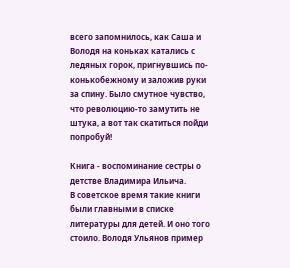всего запомнилось, как Саша и Володя на коньках катались с ледяных горок, пригнувшись по-конькобежному и заложив руки за спину. Было смутное чувство, что революцию-то замутить не штука, а вот так скатиться пойди попробуй!

Книга - воспоминание сестры о детстве Владимира Ильича.
В советское время такие книги были главными в списке литературы для детей. И оно того стоило. Володя Ульянов пример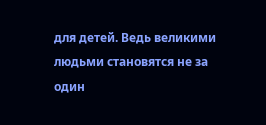для детей. Ведь великими людьми становятся не за один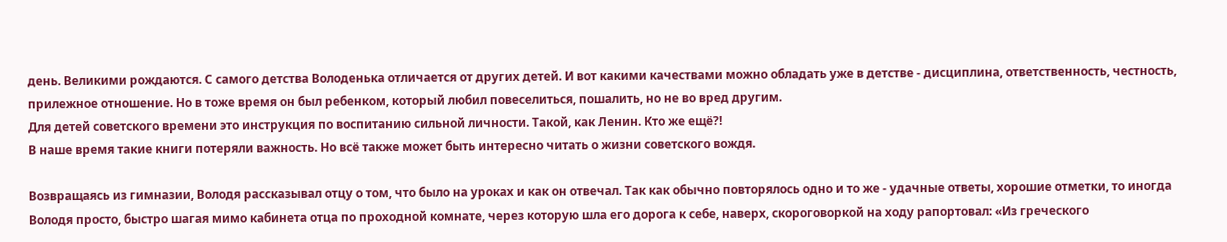день. Великими рождаются. С самого детства Володенька отличается от других детей. И вот какими качествами можно обладать уже в детстве - дисциплина, ответственность, честность, прилежное отношение. Но в тоже время он был ребенком, который любил повеселиться, пошалить, но не во вред другим.
Для детей советского времени это инструкция по воспитанию сильной личности. Такой, как Ленин. Кто же ещё?!
В наше время такие книги потеряли важность. Но всё также может быть интересно читать о жизни советского вождя.

Возвращаясь из гимназии, Володя рассказывал отцу о том, что было на уроках и как он отвечал. Так как обычно повторялось одно и то же - удачные ответы, хорошие отметки, то иногда Володя просто, быстро шагая мимо кабинета отца по проходной комнате, через которую шла его дорога к себе, наверх, скороговоркой на ходу рапортовал: «Из греческого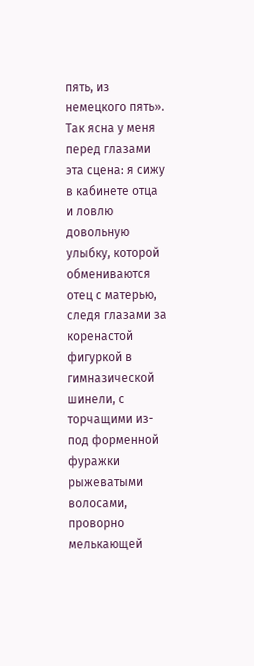пять, из немецкого пять».
Так ясна у меня перед глазами эта сцена: я сижу в кабинете отца и ловлю довольную улыбку, которой обмениваются отец с матерью, следя глазами за коренастой фигуркой в гимназической шинели, с торчащими из-под форменной фуражки рыжеватыми волосами, проворно мелькающей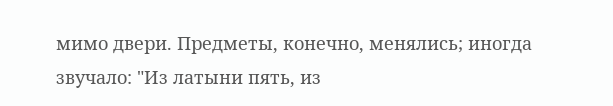мимо двери. Предметы, конечно, менялись; иногда звучало: "Из латыни пять, из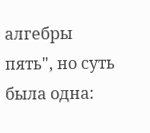алгебры пять", но суть была одна: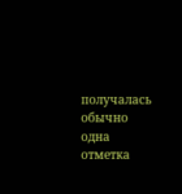получалась обычно одна отметка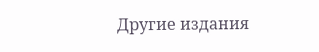Другие издания